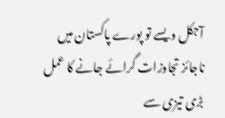آجکل ویسے تو پورے پاکستان میں ناجائز تجاوزات گرائے جانے کا عمل بڑی تیزی سے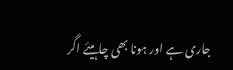جاری ہے اور ہونا بھی چاہیئے اگر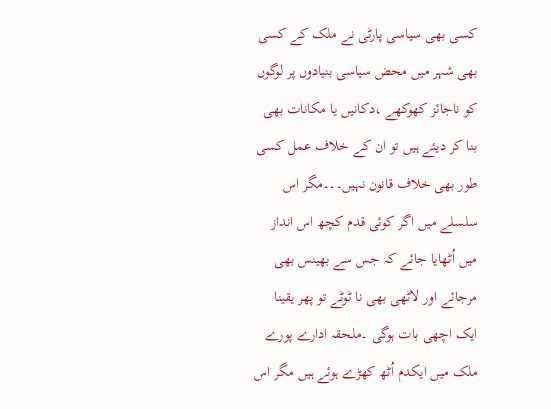کسی بھی سیاسی پارٹی نے ملک کے کسی بھی شہر میں محض سیاسی بنیادوں پر لوگوں کو ناجائز کھوکھے ،دکانیں یا مکانات بھی بنا کر دیئے ہیں تو ان کے خلاف عمل کسی طور بھی خلاف قانون نہیں۔۔۔مگر اس سلسلے میں اگر کوئی قدم کچھ اس انداز میں اُٹھایا جائے کہ جس سے بھینس بھی مرجائے اور لاٹھی بھی نا ٹوٹے تو پھر یقینا ایک اچھی بات ہوگی ۔ملحقہ ادارے پورے ملک میں ایکدم اُٹھ کھڑے ہوئے ہیں مگر اس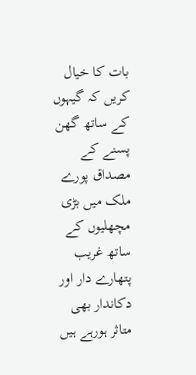بات کا خیال کریں کہ گیہوں کے ساتھ گھن پسنے کے مصداق پورے ملک میں بڑی مچھلیوں کے ساتھ غریب پتھارے دار اور دکاندار بھی متاثر ہورہے ہیں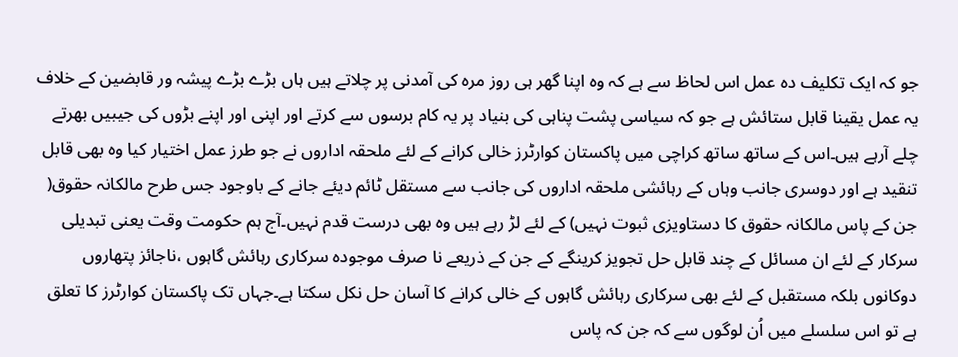جو کہ ایک تکلیف دہ عمل اس لحاظ سے ہے کہ وہ اپنا گھر ہی روز مرہ کی آمدنی پر چلاتے ہیں ہاں بڑے بڑے پیشہ ور قابضین کے خلاف یہ عمل یقینا قابل ستائش ہے جو کہ سیاسی پشت پناہی کی بنیاد پر یہ کام برسوں سے کرتے اور اپنی اور اپنے بڑوں کی جیبیں بھرتے چلے آرہے ہیں۔اس کے ساتھ ساتھ کراچی میں پاکستان کوارٹرز خالی کرانے کے لئے ملحقہ اداروں نے جو طرز عمل اختیار کیا وہ بھی قابل تنقید ہے اور دوسری جانب وہاں کے رہائشی ملحقہ اداروں کی جانب سے مستقل ٹائم دیئے جانے کے باوجود جس طرح مالکانہ حقوق( جن کے پاس مالکانہ حقوق کا دستاویزی ثبوت نہیں) کے لئے لڑ رہے ہیں وہ بھی درست قدم نہیں۔آج ہم حکومت وقت یعنی تبدیلی سرکار کے لئے ان مسائل کے چند قابل حل تجویز کرینگے کے جن کے ذریعے نا صرف موجودہ سرکاری رہائش گاہوں ،ناجائز پتھاروں دوکانوں بلکہ مستقبل کے لئے بھی سرکاری رہائش گاہوں کے خالی کرانے کا آسان حل نکل سکتا ہے۔جہاں تک پاکستان کوارٹرز کا تعلق ہے تو اس سلسلے میں اُن لوگوں سے کہ جن کہ پاس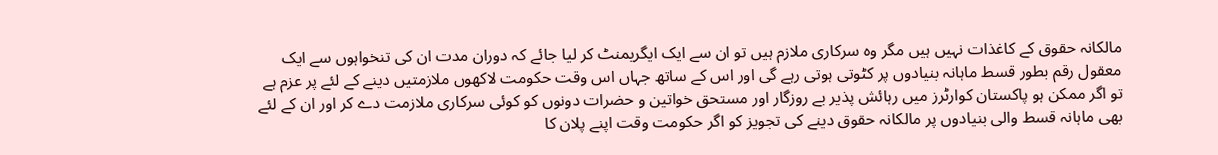مالکانہ حقوق کے کاغذات نہیں ہیں مگر وہ سرکاری ملازم ہیں تو ان سے ایک ایگریمنٹ کر لیا جائے کہ دوران مدت ان کی تنخواہوں سے ایک معقول رقم بطور قسط ماہانہ بنیادوں پر کٹوتی ہوتی رہے گی اور اس کے ساتھ جہاں اس وقت حکومت لاکھوں ملازمتیں دینے کے لئے پر عزم ہے تو اگر ممکن ہو پاکستان کوارٹرز میں رہائش پذیر بے روزگار اور مستحق خواتین و حضرات دونوں کو کوئی سرکاری ملازمت دے کر اور ان کے لئے بھی ماہانہ قسط والی بنیادوں پر مالکانہ حقوق دینے کی تجویز کو اگر حکومت وقت اپنے پلان کا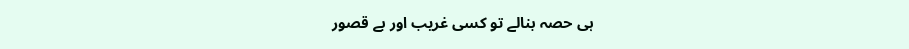ہی حصہ بنالے تو کسی غریب اور بے قصور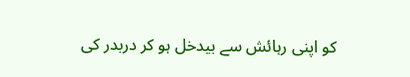کو اپنی رہائش سے بیدخل ہو کر دربدر کی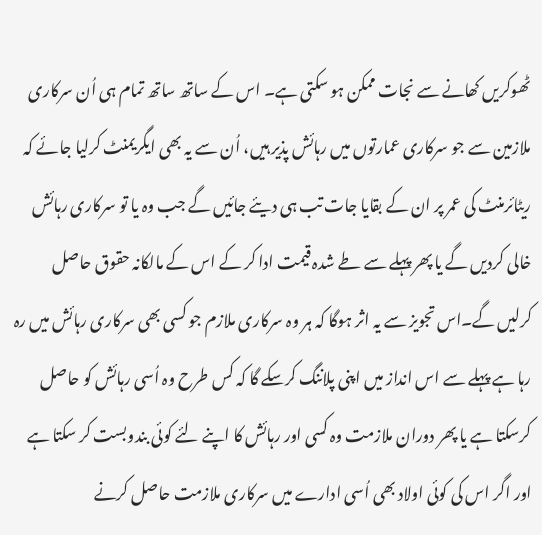ٹھوکریں کھانے سے نجات ممکن ہو سکتی ہے۔ اس کے ساتھ ساتھ تمام ہی اُن سرکاری ملازمین سے جو سرکاری عمارتوں میں رہائش پذیر ہیں، اُن سے یہ بھی ایگریمنٹ کرلیا جائے کہ ریٹائرمنٹ کی عمر پر ان کے بقایا جات تب ہی دیئے جائیں گے جب وہ یا تو سرکاری رہائش خالی کردیں گے یا پھر پہلے سے طے شدہ قیمت ادا کر کے اس کے مالکانہ حقوق حاصل کرلیں گے۔اس تجویز سے یہ اثر ہوگا کہ ہر وہ سرکاری ملازم جو کسی بھی سرکاری رہائش میں رہ رہا ہے پہلے سے اس انداز میں اپنی پلاننگ کرسکے گا کہ کس طرح وہ اُسی رہائش کو حاصل کرسکتا ہے یا پھر دوران ملازمت وہ کسی اور رہائش کا اپنے لئے کوئی بندوبست کر سکتا ہے اور اگر اس کی کوئی اولاد بھی اُسی ادارے میں سرکاری ملازمت حاصل کرنے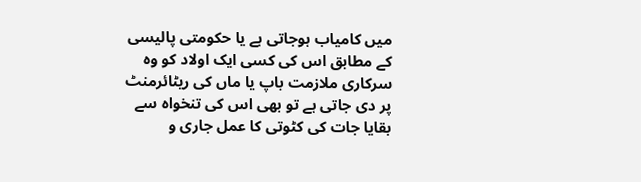میں کامیاب ہوجاتی ہے یا حکومتی پالیسی کے مطابق اس کی کسی ایک اولاد کو وہ سرکاری ملازمت باپ یا ماں کی ریٹائرمنٹ پر دی جاتی ہے تو بھی اس کی تنخواہ سے بقایا جات کی کٹوتی کا عمل جاری و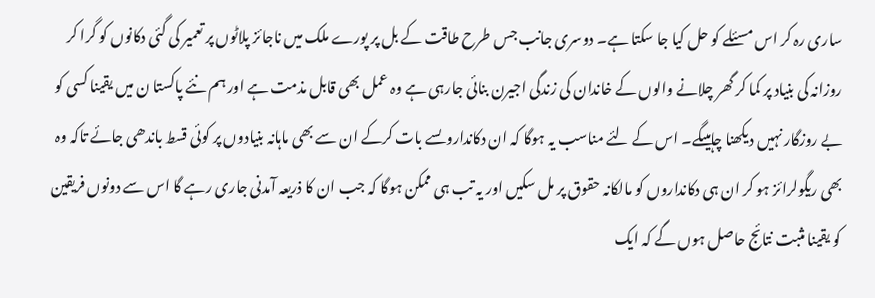ساری رہ کر اس مسئلے کو حل کیا جا سکتا ہے۔ دوسری جانب جس طرح طاقت کے بل پر پورے ملک میں ناجائز پلاٹوں پر تعمیر کی گئی دکانوں کو گرا کر روزانہ کی بنیاد پر کما کر گھر چلانے والوں کے خاندان کی زندگی اجیرن بنائی جارہی ہے وہ عمل بھی قابل مذمت ہے اور ہم نئے پاکستا ن میں یقینا کسی کو بے روزگار نہیں دیکھنا چاہیںگے۔ اس کے لئے مناسب یہ ہوگا کہ ان دکانداروںسے بات کرکے ان سے بھی ماہانہ بنیادوں پر کوئی قسط باندھی جائے تاکہ وہ بھی ریگولرائز ہو کر ان ہی دکانداروں کو مالکانہ حقوق پر مل سکیں اور یہ تب ہی ممکن ہوگا کہ جب ان کا ذریعہ آمدنی جاری رہے گا اس سے دونوں فریقین کو یقینا مثبت نتائج حاصل ہوں گے کہ ایک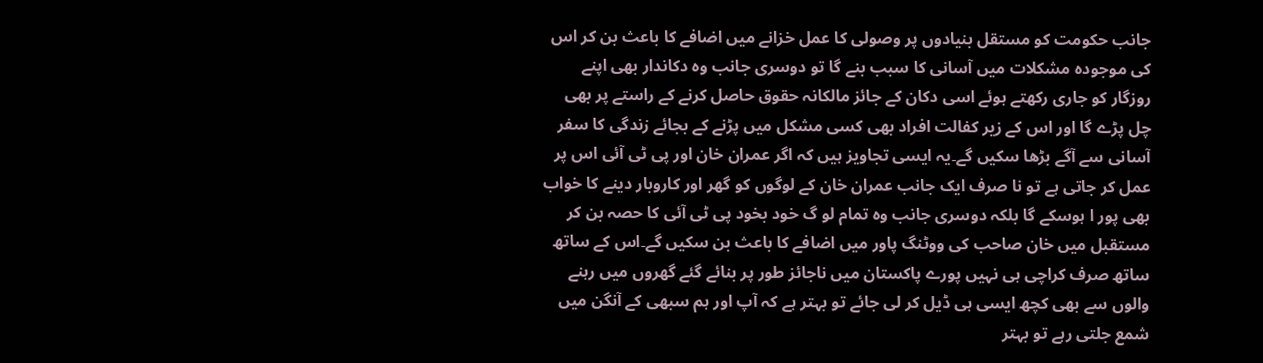جانب حکومت کو مستقل بنیادوں پر وصولی کا عمل خزانے میں اضافے کا باعث بن کر اس کی موجودہ مشکلات میں آسانی کا سبب بنے گا تو دوسری جانب وہ دکاندار بھی اپنے
روزگار کو جاری رکھتے ہوئے اسی دکان کے جائز مالکانہ حقوق حاصل کرنے کے راستے پر بھی چل پڑے گا اور اس کے زیر کفالت افراد بھی کسی مشکل میں پڑنے کے بجائے زندگی کا سفر آسانی سے آگے بڑھا سکیں گے۔یہ ایسی تجاویز ہیں کہ اگر عمران خان اور پی ٹی آئی اس پر عمل کر جاتی ہے تو نا صرف ایک جانب عمران خان کے لوگوں کو گھر اور کاروبار دینے کا خواب بھی پور ا ہوسکے گا بلکہ دوسری جانب وہ تمام لو گ خود بخود پی ٹی آئی کا حصہ بن کر مستقبل میں خان صاحب کی ووٹنگ پاور میں اضافے کا باعث بن سکیں گے۔اس کے ساتھ ساتھ صرف کراچی ہی نہیں پورے پاکستان میں ناجائز طور پر بنائے گئے گھروں میں رہنے والوں سے بھی کچھ ایسی ہی ڈیل کر لی جائے تو بہتر ہے کہ آپ اور ہم سبھی کے آنگن میں شمع جلتی رہے تو بہتر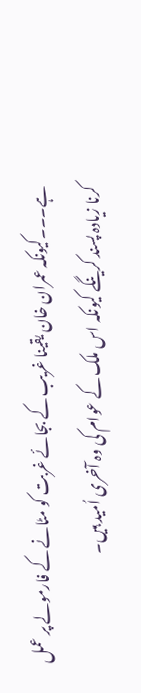ہے۔۔۔کیونکہ عمران خان یقینا غریب کے بجائے غربت کو مٹانے کے فارمولے پر عمل کرنا زیادہ پسند کرینگے کیونکہ اس ملک کے عوام کی وہ آخری اُمید ہیں۔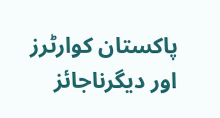پاکستان کوارٹرز اور دیگرناجائز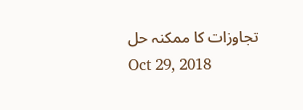تجاوزات کا ممکنہ حل
Oct 29, 2018